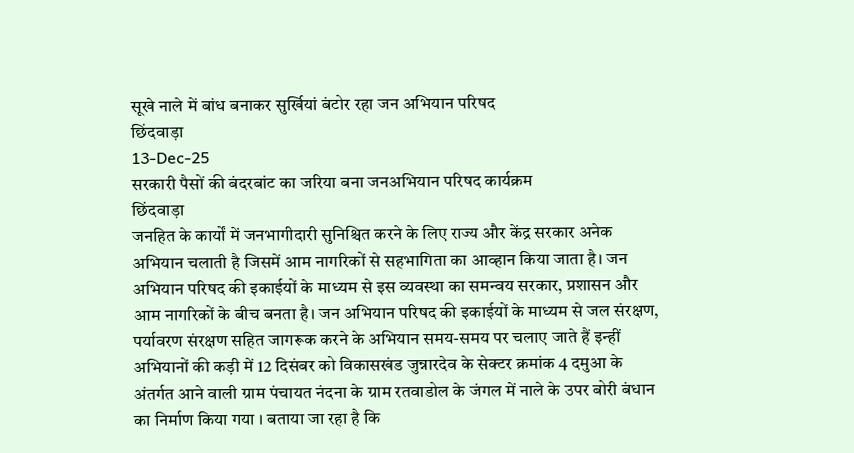सूखे नाले में बांध बनाकर सुर्खियां बंटोर रहा जन अभियान परिषद
छिंदवाड़ा
13-Dec-25
सरकारी पैसों की बंदरबांट का जरिया बना जनअभियान परिषद कार्यक्रम
छिंदवाड़ा
जनहित के कार्यों में जनभागीदारी सुनिश्चित करने के लिए राज्य और केंद्र सरकार अनेक अभियान चलाती है जिसमें आम नागरिकों से सहभागिता का आव्हान किया जाता है। जन अभियान परिषद की इकाईयों के माध्यम से इस व्यवस्था का समन्वय सरकार, प्रशासन और आम नागरिकों के बीच बनता है। जन अभियान परिषद की इकाईयों के माध्यम से जल संरक्षण, पर्यावरण संरक्षण सहित जागरूक करने के अभियान समय-समय पर चलाए जाते हैं इन्हीं अभियानों की कड़ी में 12 दिसंबर को विकासखंड जुन्नारदेव के सेक्टर क्रमांक 4 दमुआ के अंतर्गत आने वाली ग्राम पंचायत नंदना के ग्राम रतवाडोल के जंगल में नाले के उपर बोरी बंधान का निर्माण किया गया । बताया जा रहा है कि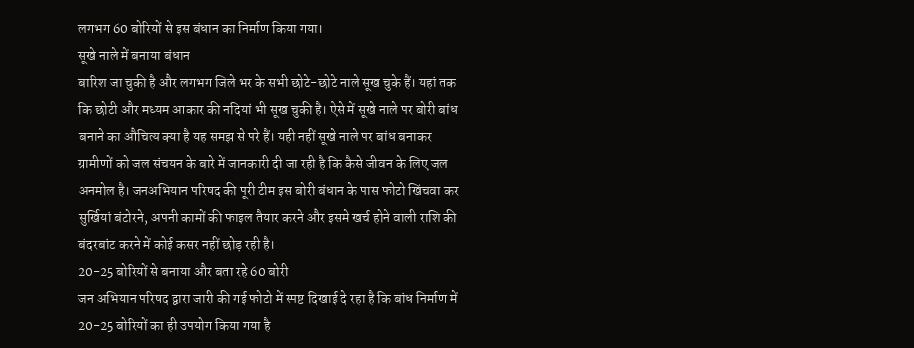लगभग 60 बोरियों से इस बंधान का निर्माण किया गया।
सूखे नाले में बनाया बंधान
बारिश जा चुकी है और लगभग जिले भर के सभी छोटे-छोटे नाले सूख चुके हैं। यहां तक कि छोटी और मध्यम आकार की नदियां भी सूख चुकी है। ऐसे में सूखे नाले पर बोरी बांध बनाने का औचित्य क्या है यह समझ से परे हैं। यही नहीं सूखे नाले पर बांध बनाकर ग्रामीणों को जल संचयन के बारे में जानकारी दी जा रही है कि कैसे जीवन के लिए जल अनमोल है। जनअभियान परिषद की पूरी टीम इस बोरी बंधान के पास फोटो खिंचवा कर सुर्खियां बंटोरने, अपनी कामों की फाइल तैयार करने और इसमे खर्च होने वाली राशि की बंदरबांट करने में कोई कसर नहीं छोड़ रही है।
20-25 बोरियों से बनाया और बता रहे 60 बोरी
जन अभियान परिषद द्वारा जारी की गई फोटो में स्पष्ट दिखाई दे रहा है कि बांध निर्माण में 20-25 बोरियों का ही उपयोग किया गया है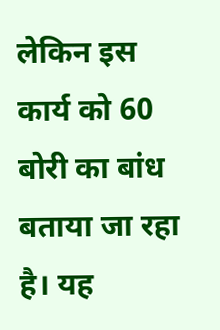लेकिन इस कार्य को 60 बोरी का बांध बताया जा रहा है। यह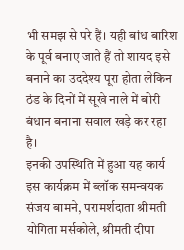भी समझ से परे हैं। यही बांध बारिश के पूर्व बनाए जाते हैं तो शायद इसे बनाने का उददेश्य पूरा होता लेकिन ठंड के दिनों में सूखे नाले में बोरी बंधान बनाना सवाल खड़े कर रहा है।
इनकी उपस्थिति में हुआ यह कार्य
इस कार्यक्रम में ब्लॉक समन्वयक संजय बामने, परामर्शदाता श्रीमती योगिता मर्सकोले, श्रीमती दीपा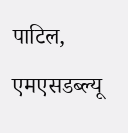पाटिल, एमएसडब्ल्यू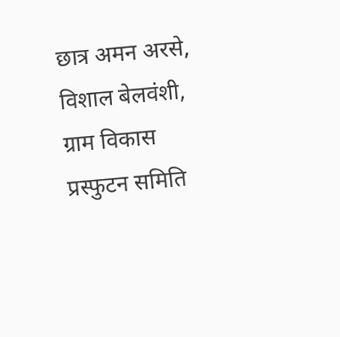छात्र अमन अरसे, विशाल बेलवंशी, ग्राम विकास प्रस्फुटन समिति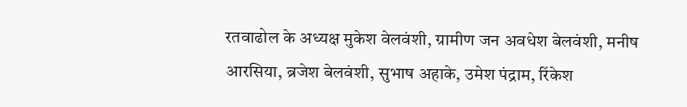रतवाढोल के अध्यक्ष मुकेश वेलवंशी, ग्रामीण जन अवधेश बेलवंशी, मनीष आरसिया, ब्रजेश बेलवंशी, सुभाष अहाके, उमेश पंद्राम, रिंकेश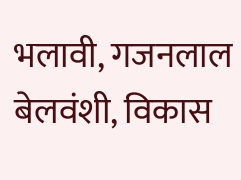भलावी, गजनलाल बेलवंशी, विकास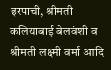इरपाची, श्रीमती कलियाबाई बेलवंशी व श्रीमती लक्ष्मी वर्मा आदि